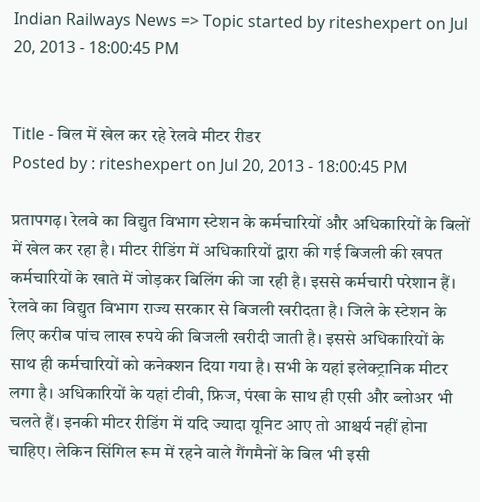Indian Railways News => Topic started by riteshexpert on Jul 20, 2013 - 18:00:45 PM


Title - बिल में खेल कर रहे रेलवे मीटर रीडर
Posted by : riteshexpert on Jul 20, 2013 - 18:00:45 PM

प्रतापगढ़। रेलवे का विद्युत विभाग स्टेशन के कर्मचारियों और अधिकारियों के बिलों में खेल कर रहा है। मीटर रीडिंग में अधिकारियों द्वारा की गई बिजली की खपत कर्मचारियों के खाते में जोड़कर बिलिंग की जा रही है। इससे कर्मचारी परेशान हैं।
रेलवे का विद्युत विभाग राज्य सरकार से बिजली खरीदता है। जिले के स्टेशन के लिए करीब पांच लाख रुपये की बिजली खरीदी जाती है। इससे अधिकारियों के साथ ही कर्मचारियों को कनेक्शन दिया गया है। सभी के यहां इलेक्ट्रानिक मीटर लगा है। अधिकारियों के यहां टीवी, फ्रिज, पंखा के साथ ही एसी और ब्लोअर भी चलते हैं। इनकी मीटर रीडिंग में यदि ज्यादा यूनिट आए तो आश्चर्य नहीं होना चाहिए। लेकिन सिंगिल रूम में रहने वाले गैंगमैनों के बिल भी इसी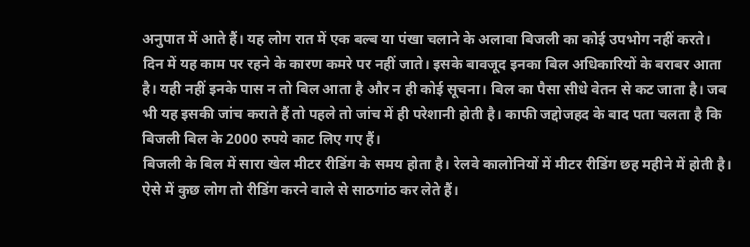अनुपात में आते हैं। यह लोग रात में एक बल्ब या पंखा चलाने के अलावा बिजली का कोई उपभोग नहीं करते। दिन में यह काम पर रहने के कारण कमरे पर नहीं जाते। इसके बावजूद इनका बिल अधिकारियों के बराबर आता है। यही नहीं इनके पास न तो बिल आता है और न ही कोई सूचना। बिल का पैसा सीधे वेतन से कट जाता है। जब भी यह इसकी जांच कराते हैं तो पहले तो जांच में ही परेशानी होती है। काफी जद्दोजहद के बाद पता चलता है कि बिजली बिल के 2000 रुपये काट लिए गए हैं।
बिजली के बिल में सारा खेल मीटर रीडिंग के समय होता है। रेलवे कालोनियों में मीटर रीडिंग छह महीने में होती है। ऐसे में कुछ लोग तो रीडिंग करने वाले से साठगांठ कर लेते हैं।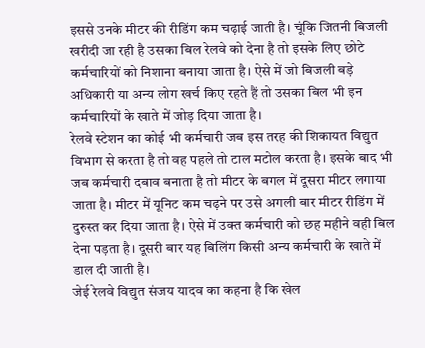इससे उनके मीटर की रीडिंग कम चढ़ाई जाती है। चूंकि जितनी बिजली खरीदी जा रही है उसका बिल रेलवे को देना है तो इसके लिए छोटे कर्मचारियों को निशाना बनाया जाता है। ऐसे में जो बिजली बड़े अधिकारी या अन्य लोग खर्च किए रहते हैं तो उसका बिल भी इन कर्मचारियों के खाते में जोड़ दिया जाता है।
रेलवे स्टेशन का कोई भी कर्मचारी जब इस तरह की शिकायत विद्युत विभाग से करता है तो वह पहले तो टाल मटोल करता है। इसके बाद भी जब कर्मचारी दबाव बनाता है तो मीटर के बगल में दूसरा मीटर लगाया जाता है। मीटर में यूनिट कम चढ़ने पर उसे अगली बार मीटर रीडिंग में दुरुस्त कर दिया जाता है। ऐसे में उक्त कर्मचारी को छह महीने वही बिल देना पड़ता है। दूसरी बार यह बिलिंग किसी अन्य कर्मचारी के खाते में डाल दी जाती है।
जेई रेलवे विद्युत संजय यादव का कहना है कि खेल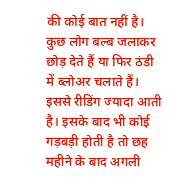की कोई बात नहीं है। कुछ लोग बल्ब जलाकर छोड़ देते हैं या फिर ठंडी में ब्लोअर चलाते हैं। इससे रीडिंग ज्यादा आती है। इसके बाद भी कोई गड़बड़ी होती है तो छह महीने के बाद अगली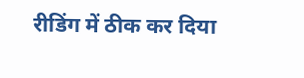रीडिंग में ठीक कर दिया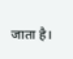जाता है।